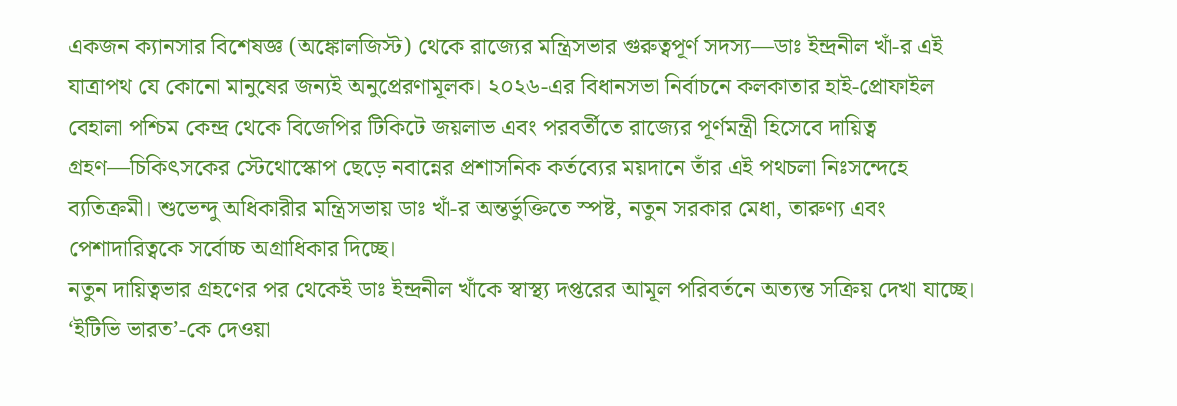একজন ক্যানসার বিশেষজ্ঞ (অঙ্কোলজিস্ট) থেকে রাজ্যের মন্ত্রিসভার গুরুত্বপূর্ণ সদস্য—ডাঃ ইন্দ্রনীল খাঁ-র এই যাত্রাপথ যে কোনো মানুষের জন্যই অনুপ্রেরণামূলক। ২০২৬-এর বিধানসভা নির্বাচনে কলকাতার হাই-প্রোফাইল বেহালা পশ্চিম কেন্দ্র থেকে বিজেপির টিকিটে জয়লাভ এবং পরবর্তীতে রাজ্যের পূর্ণমন্ত্রী হিসেবে দায়িত্ব গ্রহণ—চিকিৎসকের স্টেথোস্কোপ ছেড়ে নবান্নের প্রশাসনিক কর্তব্যের ময়দানে তাঁর এই পথচলা নিঃসন্দেহে ব্যতিক্রমী। শুভেন্দু অধিকারীর মন্ত্রিসভায় ডাঃ খাঁ-র অন্তর্ভুক্তিতে স্পষ্ট, নতুন সরকার মেধা, তারুণ্য এবং পেশাদারিত্বকে সর্বোচ্চ অগ্রাধিকার দিচ্ছে।
নতুন দায়িত্বভার গ্রহণের পর থেকেই ডাঃ ইন্দ্রনীল খাঁকে স্বাস্থ্য দপ্তরের আমূল পরিবর্তনে অত্যন্ত সক্রিয় দেখা যাচ্ছে। ‘ইটিভি ভারত’-কে দেওয়া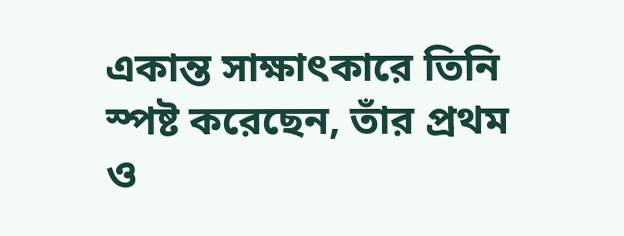একান্ত সাক্ষাৎকারে তিনি স্পষ্ট করেছেন, তাঁর প্রথম ও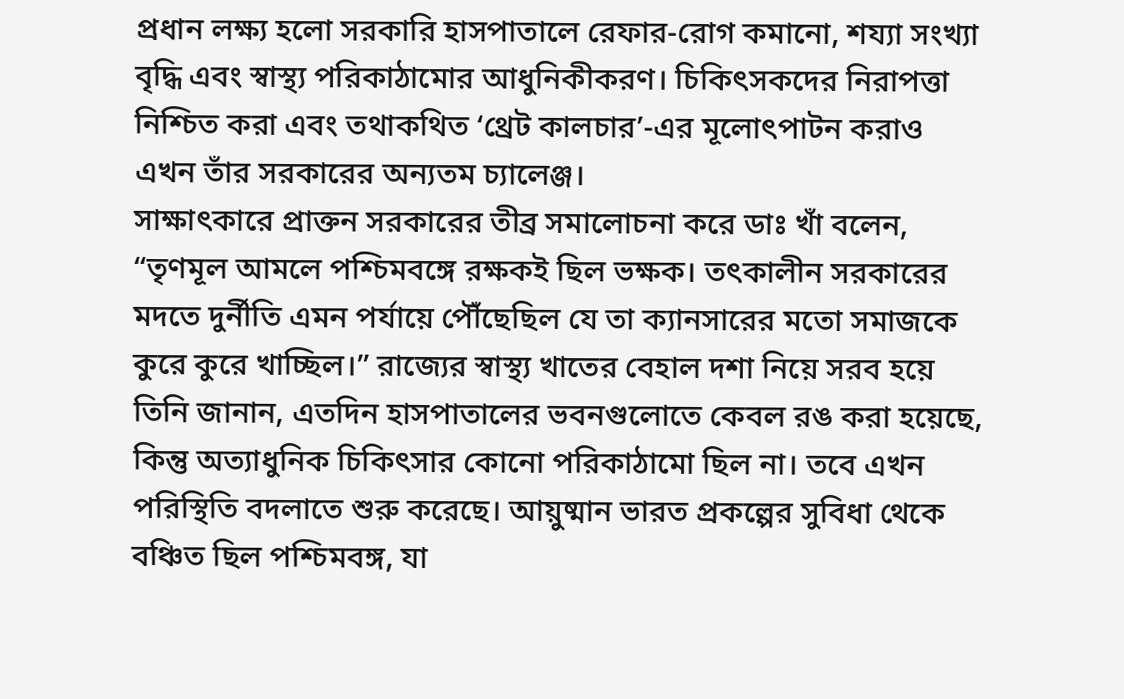প্রধান লক্ষ্য হলো সরকারি হাসপাতালে রেফার-রোগ কমানো, শয্যা সংখ্যা বৃদ্ধি এবং স্বাস্থ্য পরিকাঠামোর আধুনিকীকরণ। চিকিৎসকদের নিরাপত্তা নিশ্চিত করা এবং তথাকথিত ‘থ্রেট কালচার’-এর মূলোৎপাটন করাও এখন তাঁর সরকারের অন্যতম চ্যালেঞ্জ।
সাক্ষাৎকারে প্রাক্তন সরকারের তীব্র সমালোচনা করে ডাঃ খাঁ বলেন, “তৃণমূল আমলে পশ্চিমবঙ্গে রক্ষকই ছিল ভক্ষক। তৎকালীন সরকারের মদতে দুর্নীতি এমন পর্যায়ে পৌঁছেছিল যে তা ক্যানসারের মতো সমাজকে কুরে কুরে খাচ্ছিল।” রাজ্যের স্বাস্থ্য খাতের বেহাল দশা নিয়ে সরব হয়ে তিনি জানান, এতদিন হাসপাতালের ভবনগুলোতে কেবল রঙ করা হয়েছে, কিন্তু অত্যাধুনিক চিকিৎসার কোনো পরিকাঠামো ছিল না। তবে এখন পরিস্থিতি বদলাতে শুরু করেছে। আয়ুষ্মান ভারত প্রকল্পের সুবিধা থেকে বঞ্চিত ছিল পশ্চিমবঙ্গ, যা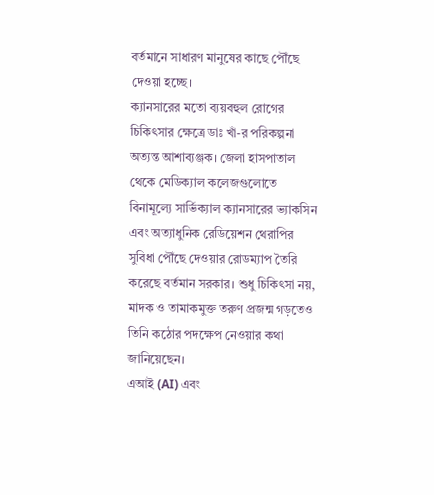বর্তমানে সাধারণ মানুষের কাছে পৌঁছে দেওয়া হচ্ছে।
ক্যানসারের মতো ব্যয়বহুল রোগের চিকিৎসার ক্ষেত্রে ডাঃ খাঁ-র পরিকল্পনা অত্যন্ত আশাব্যঞ্জক। জেলা হাসপাতাল থেকে মেডিক্যাল কলেজগুলোতে বিনামূল্যে সার্ভিক্যাল ক্যানসারের ভ্যাকসিন এবং অত্যাধুনিক রেডিয়েশন থেরাপির সুবিধা পৌঁছে দেওয়ার রোডম্যাপ তৈরি করেছে বর্তমান সরকার। শুধু চিকিৎসা নয়, মাদক ও তামাকমুক্ত তরুণ প্রজন্ম গড়তেও তিনি কঠোর পদক্ষেপ নেওয়ার কথা জানিয়েছেন।
এআই (AI) এবং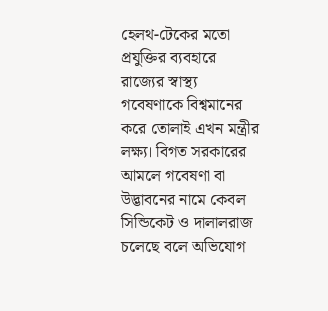হেলথ-টেকের মতো প্রযুক্তির ব্যবহারে রাজ্যের স্বাস্থ্য গবেষণাকে বিশ্বমানের করে তোলাই এখন মন্ত্রীর লক্ষ্য। বিগত সরকারের আমলে গবেষণা বা উদ্ভাবনের নামে কেবল সিন্ডিকেট ও দালালরাজ চলেছে বলে অভিযোগ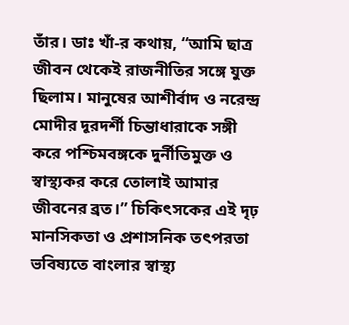তাঁর। ডাঃ খাঁ-র কথায়, “আমি ছাত্র জীবন থেকেই রাজনীতির সঙ্গে যুক্ত ছিলাম। মানুষের আশীর্বাদ ও নরেন্দ্র মোদীর দূরদর্শী চিন্তাধারাকে সঙ্গী করে পশ্চিমবঙ্গকে দুর্নীতিমুক্ত ও স্বাস্থ্যকর করে তোলাই আমার জীবনের ব্রত।” চিকিৎসকের এই দৃঢ় মানসিকতা ও প্রশাসনিক তৎপরতা ভবিষ্যতে বাংলার স্বাস্থ্য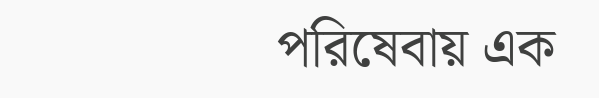পরিষেবায় এক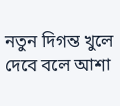নতুন দিগন্ত খুলে দেবে বলে আশা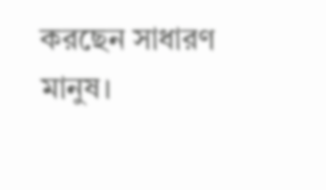করছেন সাধারণ মানুষ।